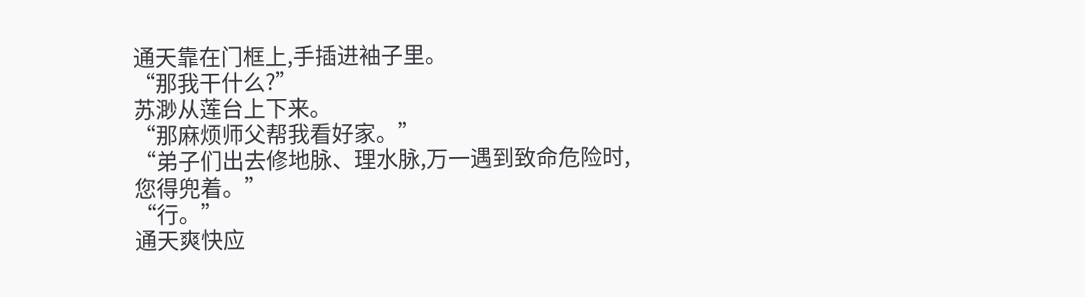通天靠在门框上,手插进袖子里。
“那我干什么?”
苏渺从莲台上下来。
“那麻烦师父帮我看好家。”
“弟子们出去修地脉、理水脉,万一遇到致命危险时,您得兜着。”
“行。”
通天爽快应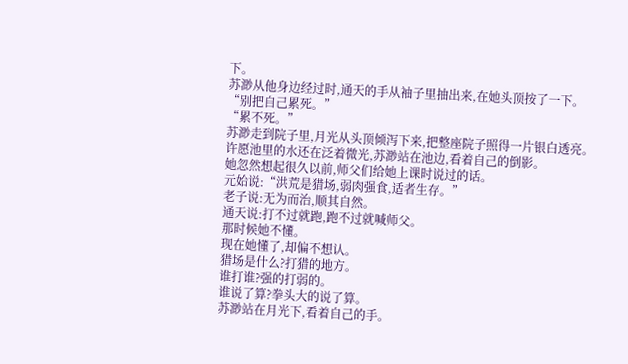下。
苏渺从他身边经过时,通天的手从袖子里抽出来,在她头顶按了一下。
“别把自己累死。”
“累不死。”
苏渺走到院子里,月光从头顶倾泻下来,把整座院子照得一片银白透亮。
许愿池里的水还在泛着微光,苏渺站在池边,看着自己的倒影。
她忽然想起很久以前,师父们给她上课时说过的话。
元始说:“洪荒是猎场,弱肉强食,适者生存。”
老子说:无为而治,顺其自然。
通天说:打不过就跑,跑不过就喊师父。
那时候她不懂。
现在她懂了,却偏不想认。
猎场是什么?打猎的地方。
谁打谁?强的打弱的。
谁说了算?拳头大的说了算。
苏渺站在月光下,看着自己的手。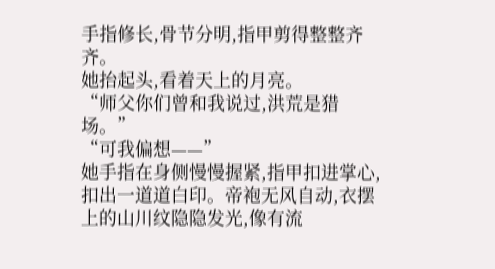手指修长,骨节分明,指甲剪得整整齐齐。
她抬起头,看着天上的月亮。
“师父你们曾和我说过,洪荒是猎场。”
“可我偏想——”
她手指在身侧慢慢握紧,指甲扣进掌心,扣出一道道白印。帝袍无风自动,衣摆上的山川纹隐隐发光,像有流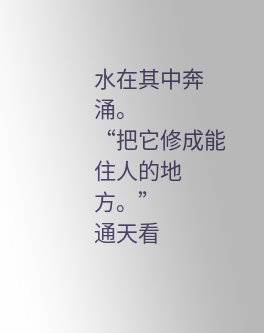水在其中奔涌。
“把它修成能住人的地方。”
通天看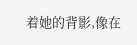着她的背影,像在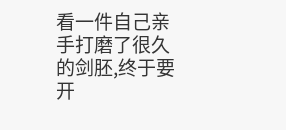看一件自己亲手打磨了很久的剑胚,终于要开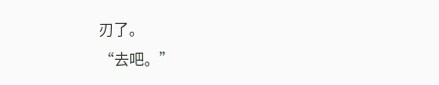刃了。
“去吧。”